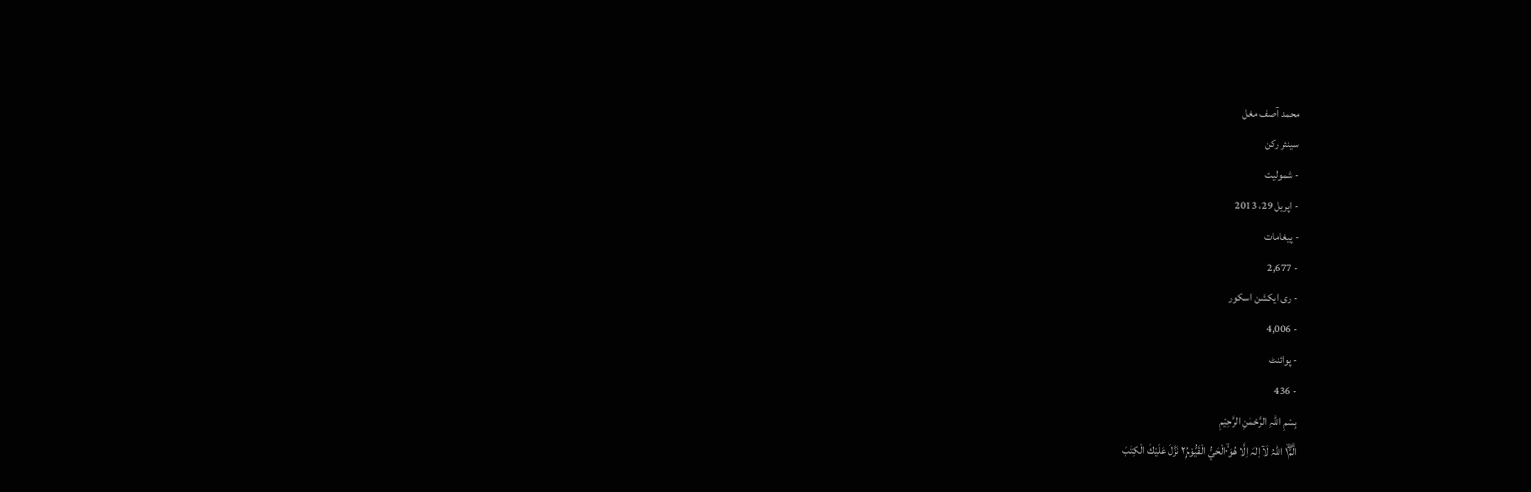محمد آصف مغل
سینئر رکن
- شمولیت
- اپریل 29، 2013
- پیغامات
- 2,677
- ری ایکشن اسکور
- 4,006
- پوائنٹ
- 436
بِسْمِ اللہِ الرَّحْمٰنِ الرَّحِيْمِ
الۗمَّۗ۱ۙ اللہُ لَآ اِلٰہَ اِلَّا ھُوَ۰ۙالْحَيُّ الْقَيُّوْمُ۲ۭ نَزَّلَ عَلَيْكَ الْكِتٰبَ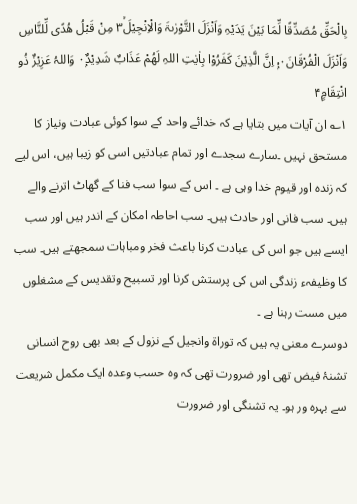بِالْحَقِّ مُصَدِّقًا لِّمَا بَيْنَ يَدَيْہِ وَاَنْزَلَ التَّوْرٰىۃَ وَالْاِنْجِيْلَ۳ۙ مِنْ قَبْلُ ھُدًى لِّلنَّاسِ وَاَنْزَلَ الْفُرْقَانَ۰ۥۭ اِنَّ الَّذِيْنَ كَفَرُوْا بِاٰيٰتِ اللہِ لَھُمْ عَذَابٌ شَدِيْدٌ۰ۭ وَاللہُ عَزِيْزٌ ذُو انْتِقَامٍ۴
۱؎ ان آیات میں بتایا ہے کہ خدائے واحد کے سوا کوئی عبادت ونیاز کا مستحق نہیں ۔سارے سجدے اور تمام عبادتیں اسی کو زیبا ہیں، اس لیے کہ زندہ اور قیوم خدا وہی ہے ۔ اس کے سوا سب فنا کے گھاٹ اترنے والے ہیں۔ سب فانی اور حادث ہیں۔ سب احاطہ امکان کے اندر ہیں اور سب ایسے ہیں جو اس کی عبادت کرنا باعث فخر ومباہات سمجھتے ہیں۔ سب کا وظیفہء زندگی اس کی پرستش کرنا اور تسبیح وتقدیس کے مشغلوں میں مست رہنا ہے ۔
دوسرے معنی یہ ہیں کہ توراۃ وانجیل کے نزول کے بعد بھی روح انسانی تشنۂ فیض تھی اور ضرورت تھی کہ وہ حسب وعدہ ایک مکمل شریعت سے بہرہ ور ہو۔ یہ تشنگی اور ضرورت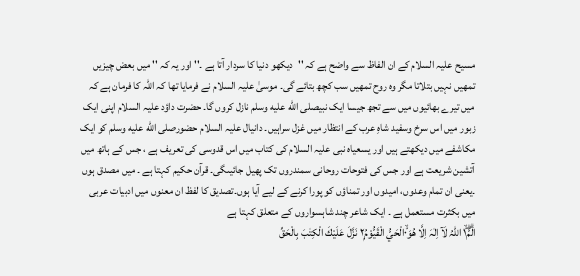مسیح علیہ السلام کے ان الفاظ سے واضح ہے کہ ''دیکھو دنیا کا سردار آتا ہے ۔'' اور یہ کہ '' میں بعض چیزیں تمھیں نہیں بتلاتا مگر وہ روح تمھیں سب کچھ بتائے گی۔ موسیٰ علیہ السلام نے فرمایا تھا کہ اللہ کا فرمان ہے کہ میں تیرے بھائیوں میں سے تجھ جیسا ایک نبیصلى الله عليه وسلم نازل کروں گا۔ حضرت داؤد علیہ السلام اپنی ایک زبور میں اس سرخ وسفید شاہِ عرب کے انتظار میں غزل سراہیں۔ دانیال علیہ السلام حضورصلى الله عليه وسلم کو ایک مکاشفے میں دیکھتے ہیں اور یسعیاہ نبی علیہ السلام کی کتاب میں اس قدوسی کی تعریف ہے ، جس کے ہاتھ میں آتشین شریعت ہے اور جس کی فتوحات روحانی سمندروں تک پھیل جائیںگی۔ قرآن حکیم کہتا ہے ۔ میں مصدق ہوں ۔یعنی ان تمام وعدوں، امیدوں اور تمناؤں کو پورا کرنے کے لیے آیا ہوں۔تصدیق کا لفظ ان معنوں میں ادبیات عربی میں بکثرت مستعمل ہے ۔ ایک شاعر چند شاہسواروں کے متعلق کہتا ہے
الۗمَّۗ۱ۙ اللہُ لَآ اِلٰہَ اِلَّا ھُوَ۰ۙالْحَيُّ الْقَيُّوْمُ۲ۭ نَزَّلَ عَلَيْكَ الْكِتٰبَ بِالْحَقِّ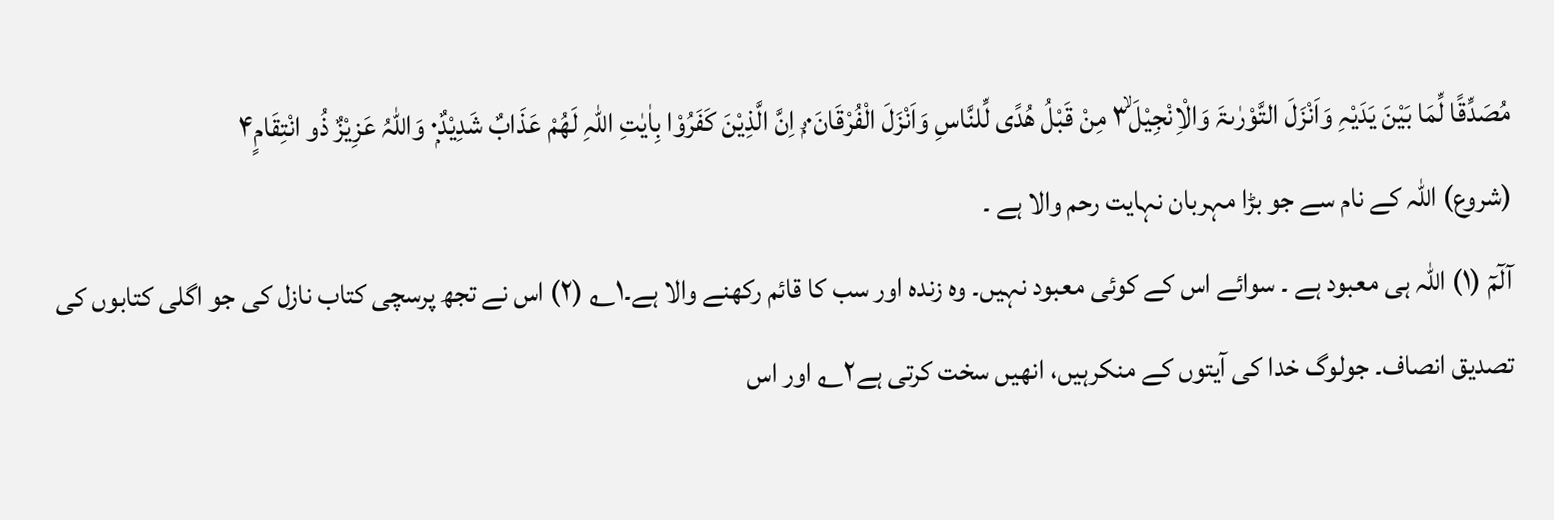مُصَدِّقًا لِّمَا بَيْنَ يَدَيْہِ وَاَنْزَلَ التَّوْرٰىۃَ وَالْاِنْجِيْلَ۳ۙ مِنْ قَبْلُ ھُدًى لِّلنَّاسِ وَاَنْزَلَ الْفُرْقَانَ۰ۥۭ اِنَّ الَّذِيْنَ كَفَرُوْا بِاٰيٰتِ اللہِ لَھُمْ عَذَابٌ شَدِيْدٌ۰ۭ وَاللہُ عَزِيْزٌ ذُو انْتِقَامٍ۴
(شروع) اللہ کے نام سے جو بڑا مہربان نہایت رحم والا ہے ۔
آلٓمٓ (۱) اللہ ہی معبود ہے ۔ سوائے اس کے کوئی معبود نہیں۔ وہ زندہ اور سب کا قائم رکھنے والا ہے۔۱؎ (۲) اس نے تجھ پرسچی کتاب نازل کی جو اگلی کتابوں کی تصدیق انصاف۔ جولوگ خدا کی آیتوں کے منکرہیں، انھیں سخت کرتی ہے۲؎ اور اس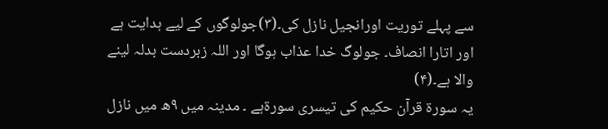سے پہلے توریت اورانجیل نازل کی۔(۳)جولوگوں کے لیے ہدایت ہے اور اتارا انصاف۔ جولوگ خدا عذاب ہوگا اور اللہ زبردست بدلہ لینے والا ہے۔(۴)
یہ سورۃ قرآن حکیم کی تیسری سورۃہے ۔ مدینہ میں ۹ھ میں نازل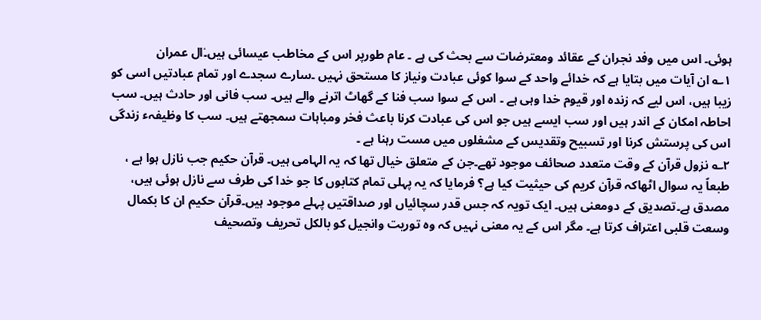ہوئی۔ اس میں وفد نجران کے عقائد ومعترضات سے بحث کی ہے ۔ عام طورپر اس کے مخاطب عیسائی ہیں۔ٰال عمران
۱؎ ان آیات میں بتایا ہے کہ خدائے واحد کے سوا کوئی عبادت ونیاز کا مستحق نہیں ۔سارے سجدے اور تمام عبادتیں اسی کو زیبا ہیں، اس لیے کہ زندہ اور قیوم خدا وہی ہے ۔ اس کے سوا سب فنا کے گھاٹ اترنے والے ہیں۔ سب فانی اور حادث ہیں۔ سب احاطہ امکان کے اندر ہیں اور سب ایسے ہیں جو اس کی عبادت کرنا باعث فخر ومباہات سمجھتے ہیں۔ سب کا وظیفہء زندگی اس کی پرستش کرنا اور تسبیح وتقدیس کے مشغلوں میں مست رہنا ہے ۔
۲؎ نزول قرآن کے وقت متعدد صحائف موجود تھے۔جن کے متعلق خیال تھا کہ یہ الہامی ہیں۔ قرآن حکیم جب نازل ہوا ہے ، طبعاً یہ سوال اٹھاکہ قرآن کریم کی حیثیت کیا ہے؟ فرمایا کہ یہ پہلی تمام کتابوں کا جو خدا کی طرف سے نازل ہوئی ہیں، مصدق ہے۔تصدیق کے دومعنی ہیں۔ ایک تویہ کہ جس قدر سچائیاں اور صداقتیں پہلے موجود ہیں۔قرآن حکیم ان کا بکمال وسعت قلبی اعتراف کرتا ہے۔ مگر اس کے یہ معنی نہیں کہ وہ توریت وانجیل کو بالکل تحریف وتصحیف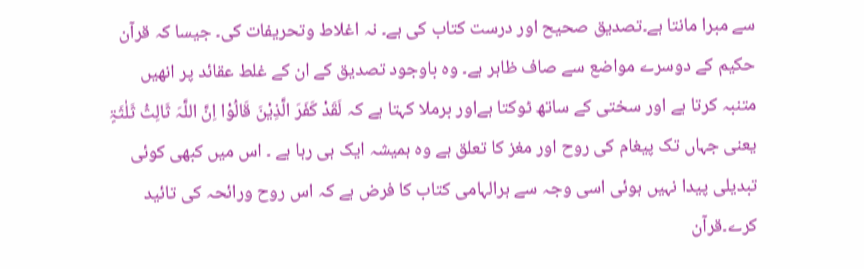سے مبرا مانتا ہے۔تصدیق صحیح اور درست کتاب کی ہے۔ نہ اغلاط وتحریفات کی۔ جیسا کہ قرآن حکیم کے دوسرے مواضع سے صاف ظاہر ہے۔ وہ باوجود تصدیق کے ان کے غلط عقائد پر انھیں متنبہ کرتا ہے اور سختی کے ساتھ ٹوکتا ہےاور برملا کہتا ہے کہ لَقَدْ کَفَرَ الَّذِیْنَ قَالُوْا اِنَّ اللَّہَ ثَالِثُ ثَلٰثَۃٍ یعنی جہاں تک پیغام کی روح اور مغز کا تعلق ہے وہ ہمیشہ ایک ہی رہا ہے ۔ اس میں کبھی کوئی تبدیلی پیدا نہیں ہوئی اسی وجہ سے ہرالہامی کتاب کا فرض ہے کہ اس روح ورائحہ کی تائید کرے۔قرآن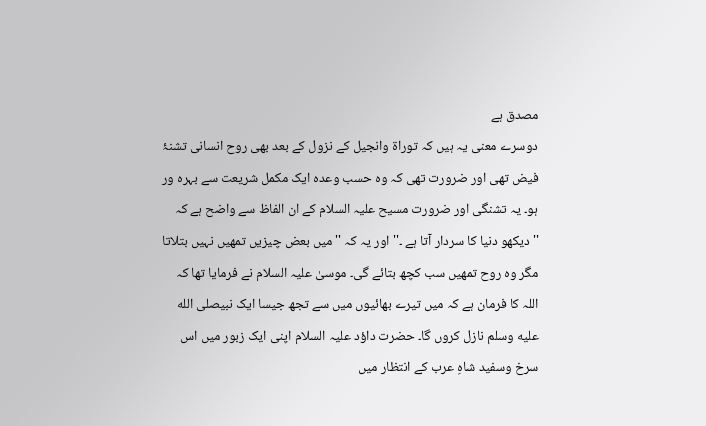مصدق ہے
دوسرے معنی یہ ہیں کہ توراۃ وانجیل کے نزول کے بعد بھی روح انسانی تشنۂ فیض تھی اور ضرورت تھی کہ وہ حسب وعدہ ایک مکمل شریعت سے بہرہ ور ہو۔ یہ تشنگی اور ضرورت مسیح علیہ السلام کے ان الفاظ سے واضح ہے کہ ''دیکھو دنیا کا سردار آتا ہے ۔'' اور یہ کہ '' میں بعض چیزیں تمھیں نہیں بتلاتا مگر وہ روح تمھیں سب کچھ بتائے گی۔ موسیٰ علیہ السلام نے فرمایا تھا کہ اللہ کا فرمان ہے کہ میں تیرے بھائیوں میں سے تجھ جیسا ایک نبیصلى الله عليه وسلم نازل کروں گا۔ حضرت داؤد علیہ السلام اپنی ایک زبور میں اس سرخ وسفید شاہِ عرب کے انتظار میں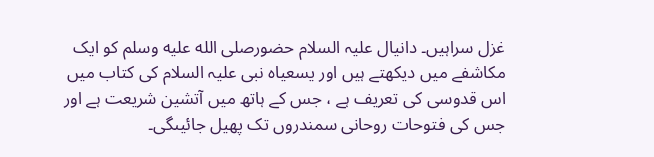غزل سراہیں۔ دانیال علیہ السلام حضورصلى الله عليه وسلم کو ایک مکاشفے میں دیکھتے ہیں اور یسعیاہ نبی علیہ السلام کی کتاب میں اس قدوسی کی تعریف ہے ، جس کے ہاتھ میں آتشین شریعت ہے اور جس کی فتوحات روحانی سمندروں تک پھیل جائیںگی۔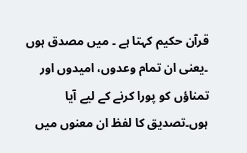قرآن حکیم کہتا ہے ۔ میں مصدق ہوں ۔یعنی ان تمام وعدوں، امیدوں اور تمناؤں کو پورا کرنے کے لیے آیا ہوں۔تصدیق کا لفظ ان معنوں میں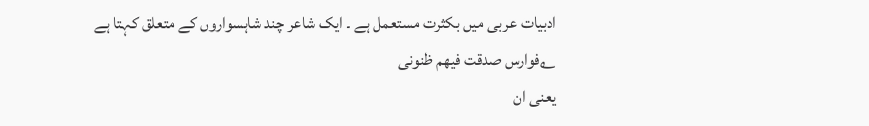ادبیات عربی میں بکثرت مستعمل ہے ۔ ایک شاعر چند شاہسواروں کے متعلق کہتا ہے
؎فوارس صدقت فیھم ظنونی
یعنی ان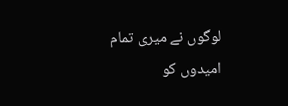لوگوں نے میری تمام امیدوں کو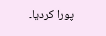پورا کردیا۔